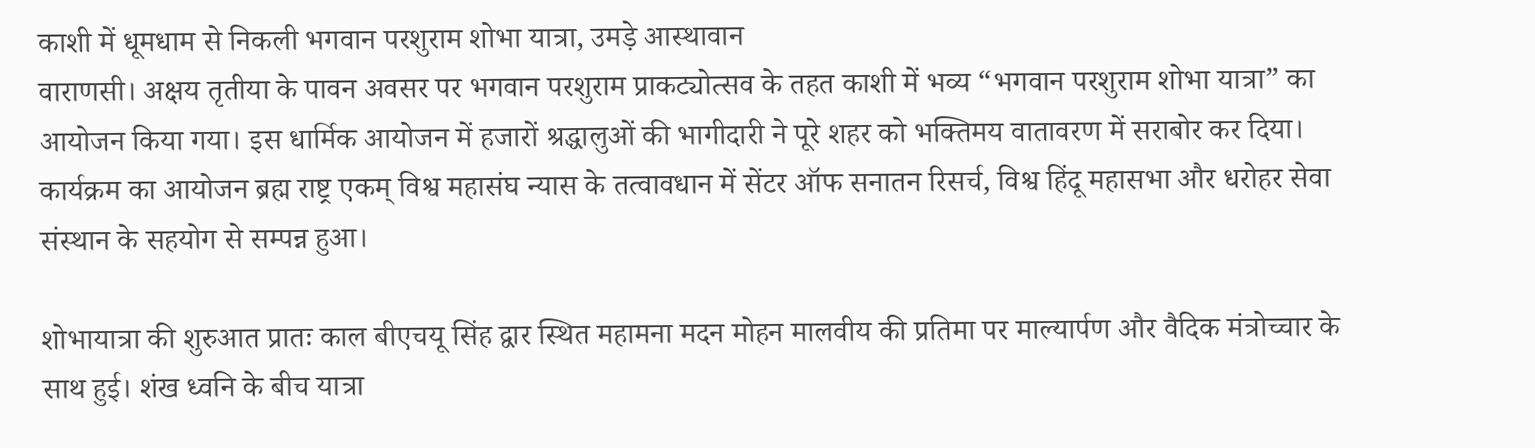काशी में धूमधाम से निकली भगवान परशुराम शोभा यात्रा, उमड़े आस्थावान
वाराणसी। अक्षय तृतीया के पावन अवसर पर भगवान परशुराम प्राकट्योत्सव के तहत काशी में भव्य “भगवान परशुराम शोभा यात्रा” का आयोजन किया गया। इस धार्मिक आयोजन में हजारों श्रद्धालुओं की भागीदारी ने पूरे शहर को भक्तिमय वातावरण में सराबोर कर दिया। कार्यक्रम का आयोजन ब्रह्म राष्ट्र एकम् विश्व महासंघ न्यास के तत्वावधान में सेंटर ऑफ सनातन रिसर्च, विश्व हिंदू महासभा और धरोहर सेवा संस्थान के सहयोग से सम्पन्न हुआ।

शोभायात्रा की शुरुआत प्रातः काल बीएचयू सिंह द्वार स्थित महामना मदन मोहन मालवीय की प्रतिमा पर माल्यार्पण और वैदिक मंत्रोच्चार के साथ हुई। शंख ध्वनि के बीच यात्रा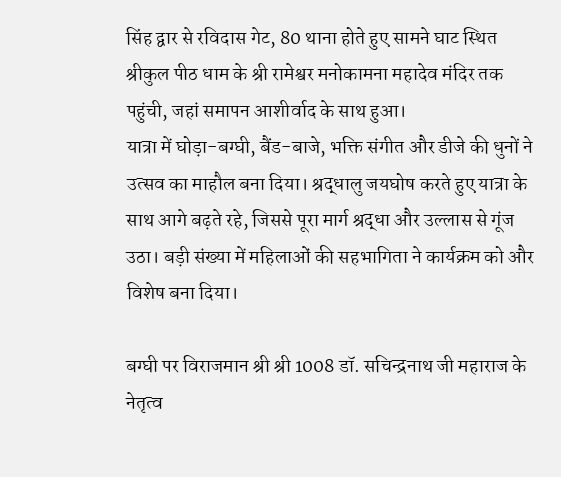सिंह द्वार से रविदास गेट, 80 थाना होते हुए सामने घाट स्थित श्रीकुल पीठ धाम के श्री रामेश्वर मनोकामना महादेव मंदिर तक पहुंची, जहां समापन आशीर्वाद के साथ हुआ।
यात्रा में घोड़ा-बग्घी, बैंड-बाजे, भक्ति संगीत और डीजे की धुनों ने उत्सव का माहौल बना दिया। श्रद्धालु जयघोष करते हुए यात्रा के साथ आगे बढ़ते रहे, जिससे पूरा मार्ग श्रद्धा और उल्लास से गूंज उठा। बड़ी संख्या में महिलाओं की सहभागिता ने कार्यक्रम को और विशेष बना दिया।

बग्घी पर विराजमान श्री श्री 1008 डॉ. सचिन्द्रनाथ जी महाराज के नेतृत्व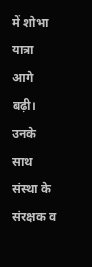में शोभा यात्रा आगे बढ़ी। उनके साथ संस्था के संरक्षक व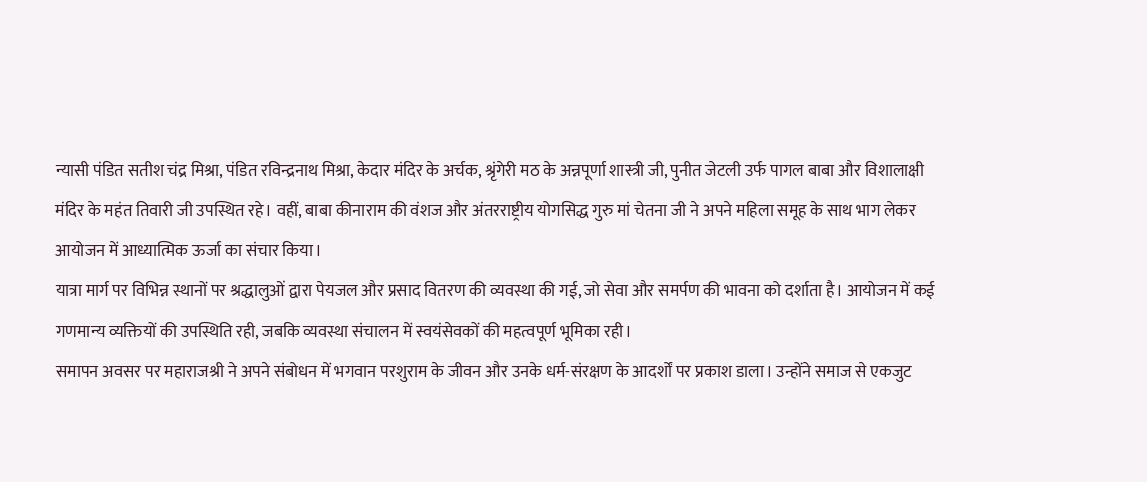न्यासी पंडित सतीश चंद्र मिश्रा, पंडित रविन्द्रनाथ मिश्रा, केदार मंदिर के अर्चक, श्रृंगेरी मठ के अन्नपूर्णा शास्त्री जी, पुनीत जेटली उर्फ पागल बाबा और विशालाक्षी मंदिर के महंत तिवारी जी उपस्थित रहे। वहीं, बाबा कीनाराम की वंशज और अंतरराष्ट्रीय योगसिद्ध गुरु मां चेतना जी ने अपने महिला समूह के साथ भाग लेकर आयोजन में आध्यात्मिक ऊर्जा का संचार किया।
यात्रा मार्ग पर विभिन्न स्थानों पर श्रद्धालुओं द्वारा पेयजल और प्रसाद वितरण की व्यवस्था की गई, जो सेवा और समर्पण की भावना को दर्शाता है। आयोजन में कई गणमान्य व्यक्तियों की उपस्थिति रही, जबकि व्यवस्था संचालन में स्वयंसेवकों की महत्वपूर्ण भूमिका रही।
समापन अवसर पर महाराजश्री ने अपने संबोधन में भगवान परशुराम के जीवन और उनके धर्म-संरक्षण के आदर्शों पर प्रकाश डाला। उन्होंने समाज से एकजुट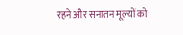रहने और सनातन मूल्यों को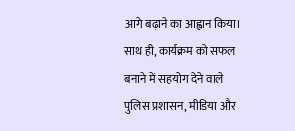आगे बढ़ाने का आह्वान किया। साथ ही, कार्यक्रम को सफल बनाने में सहयोग देने वाले पुलिस प्रशासन, मीडिया और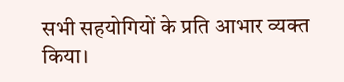सभी सहयोगियों के प्रति आभार व्यक्त किया।